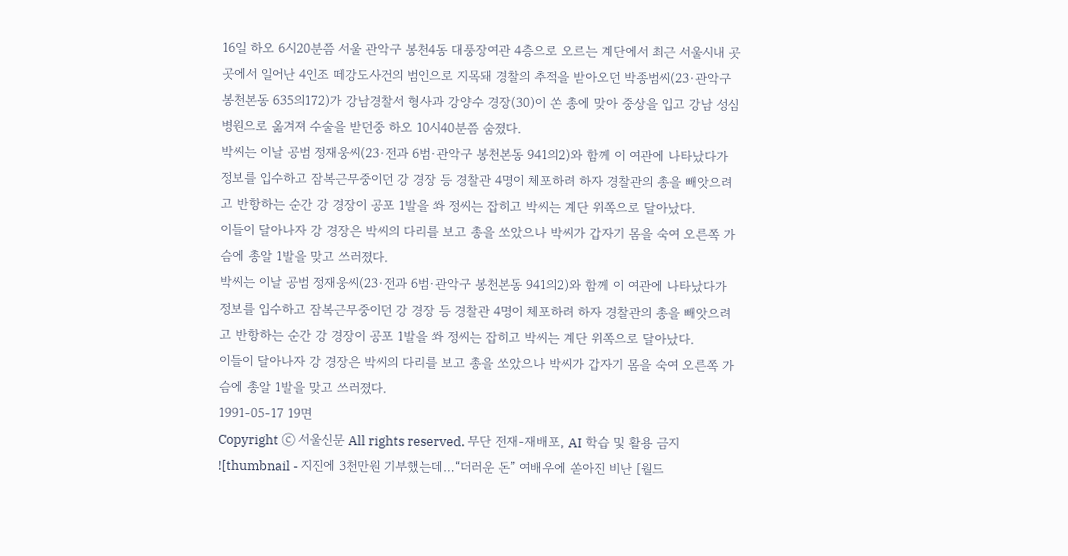16일 하오 6시20분쯤 서울 관악구 봉천4동 대풍장여관 4층으로 오르는 계단에서 최근 서울시내 곳곳에서 일어난 4인조 떼강도사건의 범인으로 지목돼 경찰의 추적을 받아오던 박종범씨(23·관악구 봉천본동 635의172)가 강남경찰서 형사과 강양수 경장(30)이 쏜 총에 맞아 중상을 입고 강남 성심병원으로 옮겨져 수술을 받던중 하오 10시40분쯤 숨졌다.
박씨는 이날 공범 정재웅씨(23·전과 6범·관악구 봉천본동 941의2)와 함께 이 여관에 나타났다가 정보를 입수하고 잠복근무중이던 강 경장 등 경찰관 4명이 체포하려 하자 경찰관의 총을 빼앗으려고 반항하는 순간 강 경장이 공포 1발을 쏴 정씨는 잡히고 박씨는 계단 위쪽으로 달아났다.
이들이 달아나자 강 경장은 박씨의 다리를 보고 총을 쏘았으나 박씨가 갑자기 몸을 숙여 오른쪽 가슴에 총알 1발을 맞고 쓰러졌다.
박씨는 이날 공범 정재웅씨(23·전과 6범·관악구 봉천본동 941의2)와 함께 이 여관에 나타났다가 정보를 입수하고 잠복근무중이던 강 경장 등 경찰관 4명이 체포하려 하자 경찰관의 총을 빼앗으려고 반항하는 순간 강 경장이 공포 1발을 쏴 정씨는 잡히고 박씨는 계단 위쪽으로 달아났다.
이들이 달아나자 강 경장은 박씨의 다리를 보고 총을 쏘았으나 박씨가 갑자기 몸을 숙여 오른쪽 가슴에 총알 1발을 맞고 쓰러졌다.
1991-05-17 19면
Copyright ⓒ 서울신문 All rights reserved. 무단 전재-재배포, AI 학습 및 활용 금지
![thumbnail - 지진에 3천만원 기부했는데…“더러운 돈” 여배우에 쏟아진 비난 [월드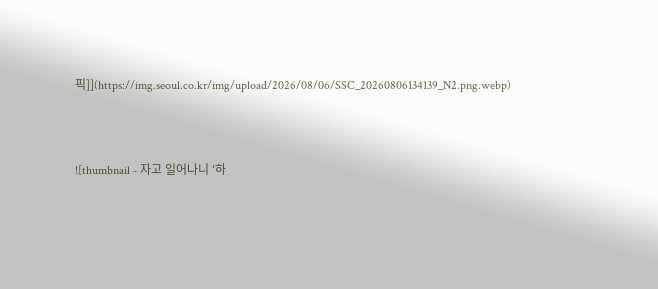픽]](https://img.seoul.co.kr/img/upload/2026/08/06/SSC_20260806134139_N2.png.webp)




![thumbnail - 자고 일어나니 ‘하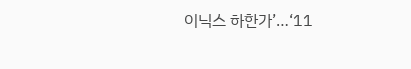이닉스 하한가’…‘11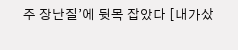주 장난질’에 뒷목 잡았다 [내가샀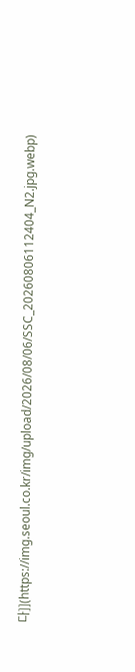다]](https://img.seoul.co.kr/img/upload/2026/08/06/SSC_20260806112404_N2.jpg.webp)